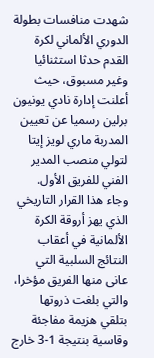شهدت منافسات بطولة الدوري الألماني لكرة القدم حدثا استثنائيا وغير مسبوق، حيث أعلنت إدارة نادي يونيون برلين رسميا عن تعيين المدربة ماري لويز إيتا لتولي منصب المدير الفني للفريق الأول.
وجاء هذا القرار التاريخي الذي يهز أروقة الكرة الألمانية في أعقاب النتائج السلبية التي عانى منها الفريق مؤخرا، والتي بلغت ذروتها بتلقي هزيمة مفاجئة وقاسية بنتيجة 1-3 خارج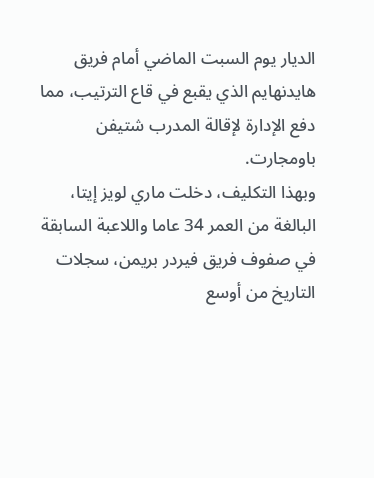الديار يوم السبت الماضي أمام فريق هايدنهايم الذي يقبع في قاع الترتيب، مما دفع الإدارة لإقالة المدرب شتيفن باومجارت.
وبهذا التكليف، دخلت ماري لويز إيتا، البالغة من العمر 34 عاما واللاعبة السابقة في صفوف فريق فيردر بريمن، سجلات التاريخ من أوسع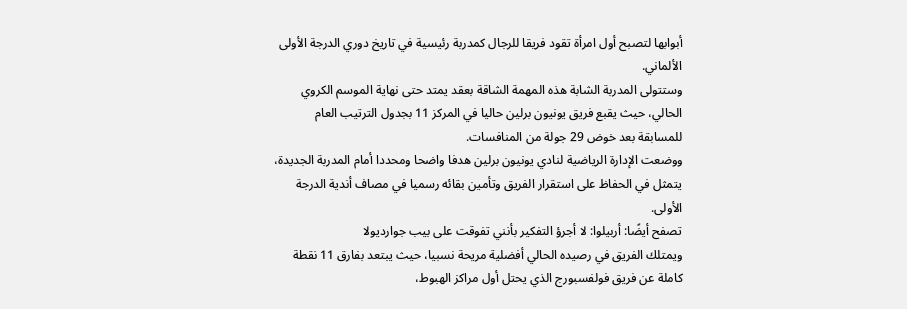أبوابها لتصبح أول امرأة تقود فريقا للرجال كمدربة رئيسية في تاريخ دوري الدرجة الأولى الألماني.
وستتولى المدربة الشابة هذه المهمة الشاقة بعقد يمتد حتى نهاية الموسم الكروي الحالي، حيث يقبع فريق يونيون برلين حاليا في المركز 11 بجدول الترتيب العام للمسابقة بعد خوض 29 جولة من المنافسات.
ووضعت الإدارة الرياضية لنادي يونيون برلين هدفا واضحا ومحددا أمام المدربة الجديدة، يتمثل في الحفاظ على استقرار الفريق وتأمين بقائه رسميا في مصاف أندية الدرجة الأولى.
تصفح أيضًا: أربيلوا: لا أجرؤ التفكير بأنني تفوقت على بيب جوارديولا
ويمتلك الفريق في رصيده الحالي أفضلية مريحة نسبيا، حيث يبتعد بفارق 11 نقطة كاملة عن فريق فولفسبورج الذي يحتل أول مراكز الهبوط،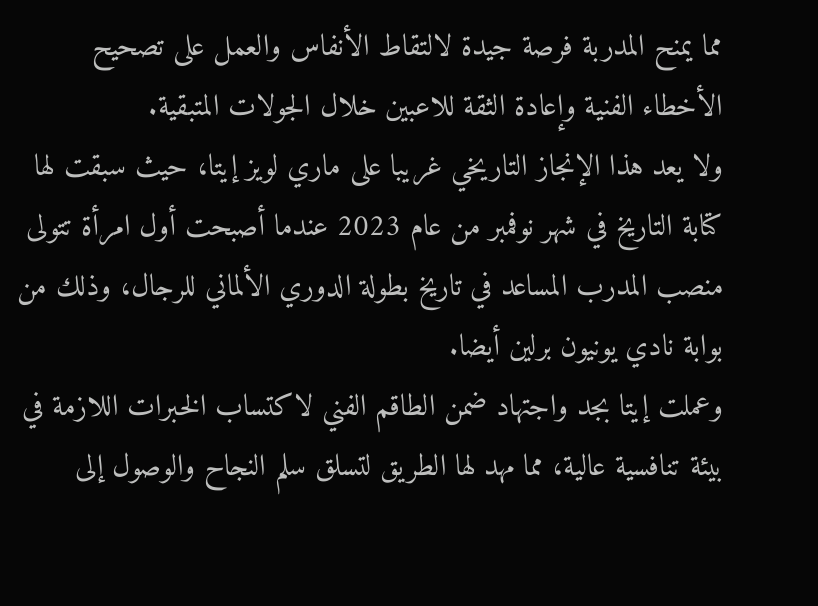مما يمنح المدربة فرصة جيدة لالتقاط الأنفاس والعمل على تصحيح الأخطاء الفنية وإعادة الثقة للاعبين خلال الجولات المتبقية.
ولا يعد هذا الإنجاز التاريخي غريبا على ماري لويز إيتا، حيث سبقت لها كتابة التاريخ في شهر نوفمبر من عام 2023 عندما أصبحت أول امرأة تتولى منصب المدرب المساعد في تاريخ بطولة الدوري الألماني للرجال، وذلك من بوابة نادي يونيون برلين أيضا.
وعملت إيتا بجد واجتهاد ضمن الطاقم الفني لاكتساب الخبرات اللازمة في بيئة تنافسية عالية، مما مهد لها الطريق لتسلق سلم النجاح والوصول إلى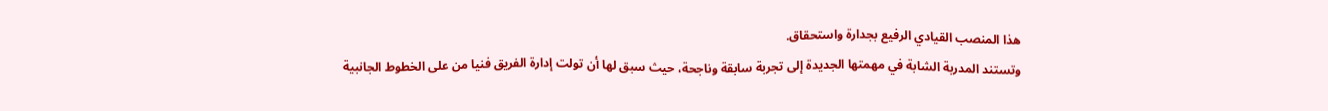هذا المنصب القيادي الرفيع بجدارة واستحقاق.
وتستند المدربة الشابة في مهمتها الجديدة إلى تجربة سابقة وناجحة، حيث سبق لها أن تولت إدارة الفريق فنيا من على الخطوط الجانبية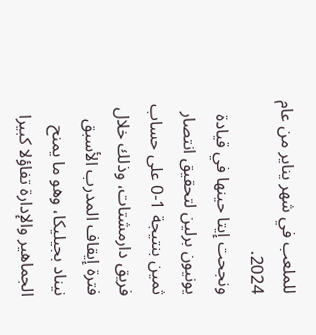للملعب في شهر يناير من عام 2024.
ونجحت إيتا حينها في قيادة يونيون برلين لتحقيق انتصار ثمين بنتيجة 1-0 على حساب فريق دارمشتات، وذلك خلال فترة إيقاف المدرب الأسبق نيناد بجيليكا، وهو ما يمنح الجماهير والإدارة تفاؤلا كبيرا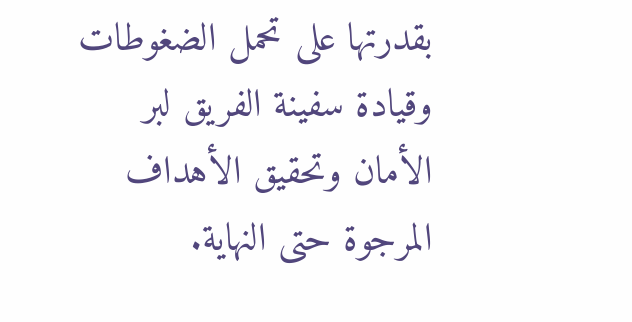بقدرتها على تحمل الضغوطات وقيادة سفينة الفريق لبر الأمان وتحقيق الأهداف المرجوة حتى النهاية.